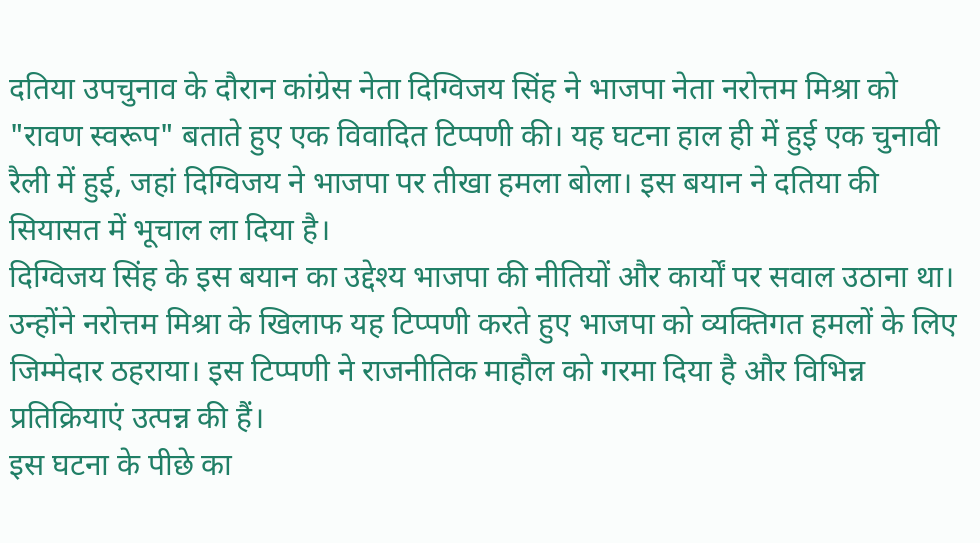दतिया उपचुनाव के दौरान कांग्रेस नेता दिग्विजय सिंह ने भाजपा नेता नरोत्तम मिश्रा को "रावण स्वरूप" बताते हुए एक विवादित टिप्पणी की। यह घटना हाल ही में हुई एक चुनावी रैली में हुई, जहां दिग्विजय ने भाजपा पर तीखा हमला बोला। इस बयान ने दतिया की सियासत में भूचाल ला दिया है।
दिग्विजय सिंह के इस बयान का उद्देश्य भाजपा की नीतियों और कार्यों पर सवाल उठाना था। उन्होंने नरोत्तम मिश्रा के खिलाफ यह टिप्पणी करते हुए भाजपा को व्यक्तिगत हमलों के लिए जिम्मेदार ठहराया। इस टिप्पणी ने राजनीतिक माहौल को गरमा दिया है और विभिन्न प्रतिक्रियाएं उत्पन्न की हैं।
इस घटना के पीछे का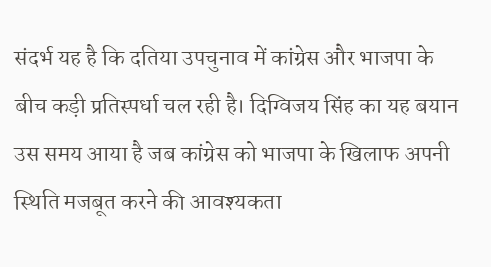संदर्भ यह है कि दतिया उपचुनाव में कांग्रेस और भाजपा के बीच कड़ी प्रतिस्पर्धा चल रही है। दिग्विजय सिंह का यह बयान उस समय आया है जब कांग्रेस को भाजपा के खिलाफ अपनी स्थिति मजबूत करने की आवश्यकता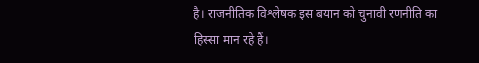है। राजनीतिक विश्लेषक इस बयान को चुनावी रणनीति का हिस्सा मान रहे हैं।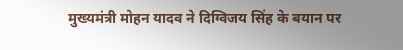मुख्यमंत्री मोहन यादव ने दिग्विजय सिंह के बयान पर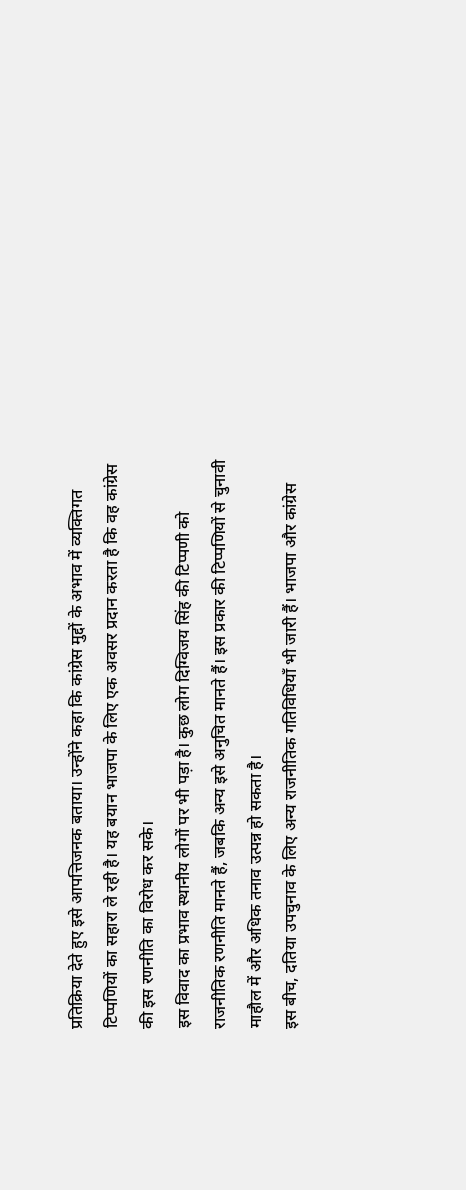प्रतिक्रिया देते हुए इसे आपत्तिजनक बताया। उन्होंने कहा कि कांग्रेस मुद्दों के अभाव में व्यक्तिगत टिप्पणियों का सहारा ले रही है। यह बयान भाजपा के लिए एक अवसर प्रदान करता है कि वह कांग्रेस की इस रणनीति का विरोध कर सके।
इस विवाद का प्रभाव स्थानीय लोगों पर भी पड़ा है। कुछ लोग दिग्विजय सिंह की टिप्पणी को राजनीतिक रणनीति मानते हैं, जबकि अन्य इसे अनुचित मानते हैं। इस प्रकार की टिप्पणियों से चुनावी माहौल में और अधिक तनाव उत्पन्न हो सकता है।
इस बीच, दतिया उपचुनाव के लिए अन्य राजनीतिक गतिविधियाँ भी जारी हैं। भाजपा और कांग्रेस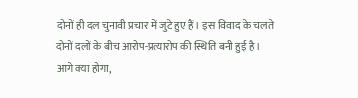दोनों ही दल चुनावी प्रचार में जुटे हुए हैं। इस विवाद के चलते दोनों दलों के बीच आरोप-प्रत्यारोप की स्थिति बनी हुई है।
आगे क्या होगा,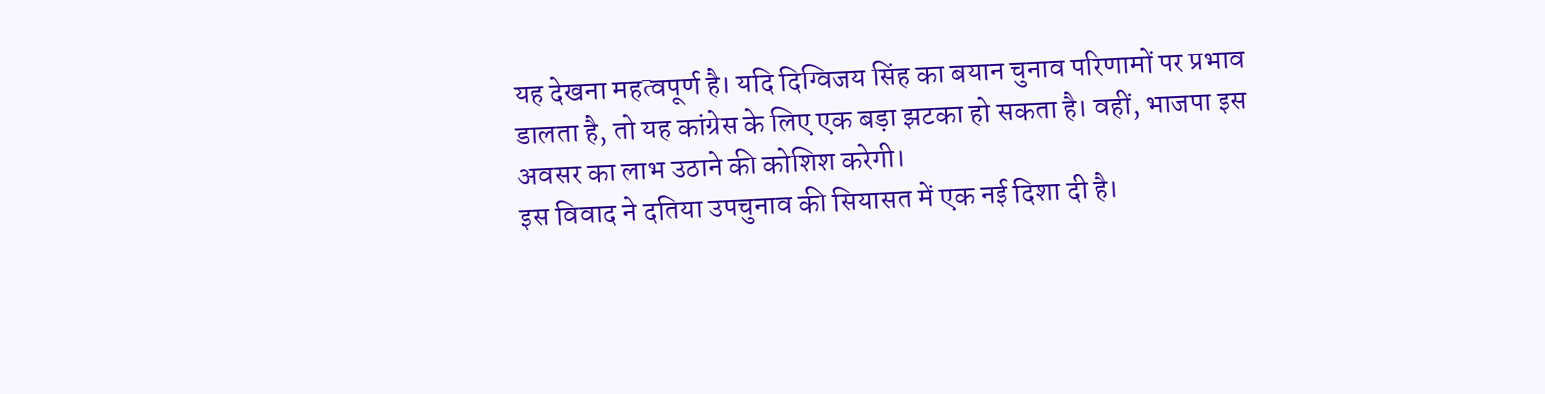यह देखना महत्वपूर्ण है। यदि दिग्विजय सिंह का बयान चुनाव परिणामों पर प्रभाव डालता है, तो यह कांग्रेस के लिए एक बड़ा झटका हो सकता है। वहीं, भाजपा इस अवसर का लाभ उठाने की कोशिश करेगी।
इस विवाद ने दतिया उपचुनाव की सियासत में एक नई दिशा दी है।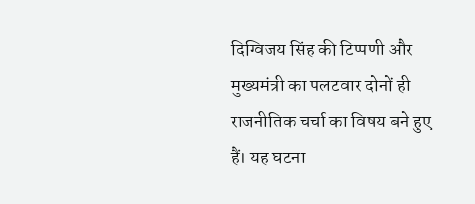दिग्विजय सिंह की टिप्पणी और मुख्यमंत्री का पलटवार दोनों ही राजनीतिक चर्चा का विषय बने हुए हैं। यह घटना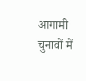आगामी चुनावों में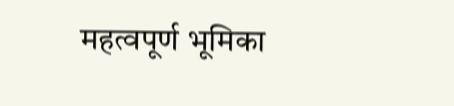महत्वपूर्ण भूमिका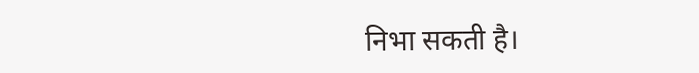निभा सकती है।